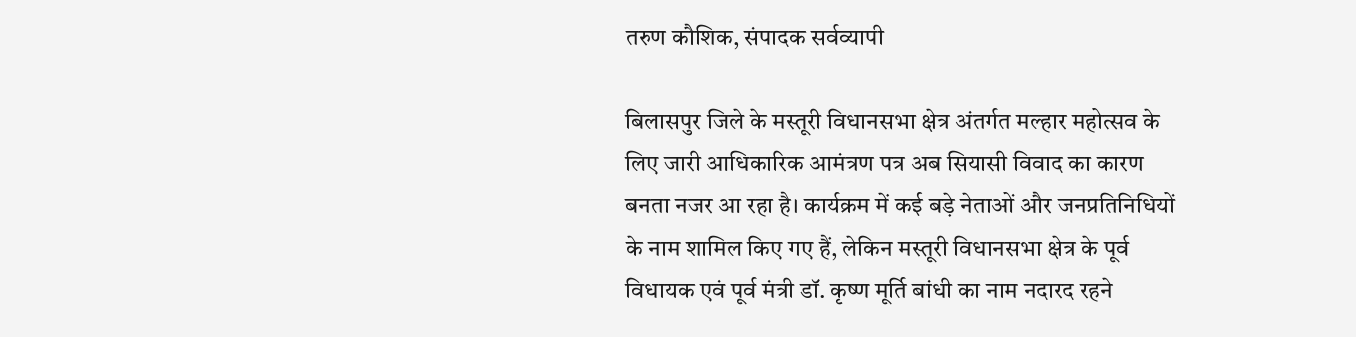तरुण कौशिक, संपादक सर्वव्यापी

बिलासपुर जिले के मस्तूरी विधानसभा क्षेत्र अंतर्गत मल्हार महोत्सव के लिए जारी आधिकारिक आमंत्रण पत्र अब सियासी विवाद का कारण बनता नजर आ रहा है। कार्यक्रम में कई बड़े नेताओं और जनप्रतिनिधियों के नाम शामिल किए गए हैं, लेकिन मस्तूरी विधानसभा क्षेत्र के पूर्व विधायक एवं पूर्व मंत्री डॉ. कृष्ण मूर्ति बांधी का नाम नदारद रहने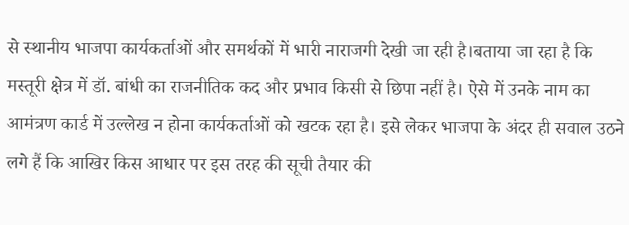से स्थानीय भाजपा कार्यकर्ताओं और समर्थकों में भारी नाराजगी देखी जा रही है।बताया जा रहा है कि मस्तूरी क्षेत्र में डॉ. बांधी का राजनीतिक कद और प्रभाव किसी से छिपा नहीं है। ऐसे में उनके नाम का आमंत्रण कार्ड में उल्लेख न होना कार्यकर्ताओं को खटक रहा है। इसे लेकर भाजपा के अंदर ही सवाल उठने लगे हैं कि आखिर किस आधार पर इस तरह की सूची तैयार की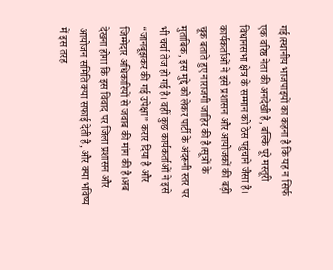गई।स्थानीय भाजपाइयों का कहना है कि यह न सिर्फ एक वरिष्ठ नेता की अनदेखी है, बल्कि पूरे मस्तूरी विधानसभा क्षेत्र के सम्मान को ठेस पहुंचाने जैसा है। कार्यकर्ताओं ने इसे प्रशासन और आयोजकों की बड़ी चूक बताते हुए नाराजगी जाहिर की है।सूत्रों के मुताबिक, इस मुद्दे को लेकर पार्टी के अंदरूनी स्तर पर भी चर्चा तेज हो गई है। वहीं कुछ कार्यकर्ताओं ने इसे “जानबूझकर की गई उपेक्षा” करार दिया है और जिम्मेदार अधिकारियों से जवाब की मांग की है।अब देखना होगा कि इस विवाद पर जिला प्रशासन और आयोजन समिति क्या सफाई देती है, और क्या भविष्य में इस तरह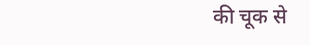की चूक से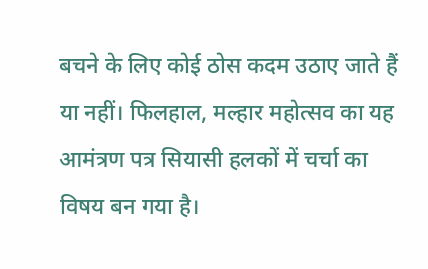बचने के लिए कोई ठोस कदम उठाए जाते हैं या नहीं। फिलहाल, मल्हार महोत्सव का यह आमंत्रण पत्र सियासी हलकों में चर्चा का विषय बन गया है।